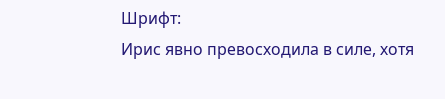Шрифт:
Ирис явно превосходила в силе, хотя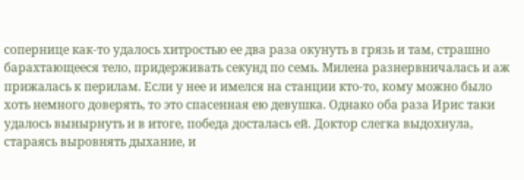сопернице как-то удалось хитростью ее два раза окунуть в грязь и там, страшно барахтающееся тело, придерживать секунд по семь. Милена разнервничалась и аж прижалась к перилам. Если у нее и имелся на станции кто-то, кому можно было хоть немного доверять, то это спасенная ею девушка. Однако оба раза Ирис таки удалось вынырнуть и в итоге, победа досталась ей. Доктор слегка выдохнула, стараясь выровнять дыхание, и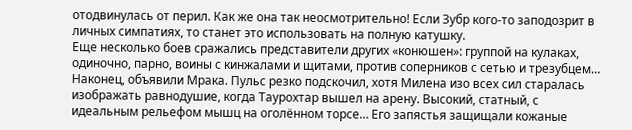отодвинулась от перил. Как же она так неосмотрительно! Если Зубр кого-то заподозрит в личных симпатиях, то станет это использовать на полную катушку.
Еще несколько боев сражались представители других «конюшен»: группой на кулаках, одиночно, парно, воины с кинжалами и щитами, против соперников с сетью и трезубцем… Наконец, объявили Мрака. Пульс резко подскочил, хотя Милена изо всех сил старалась изображать равнодушие, когда Таурохтар вышел на арену. Высокий, статный, с идеальным рельефом мышц на оголённом торсе… Его запястья защищали кожаные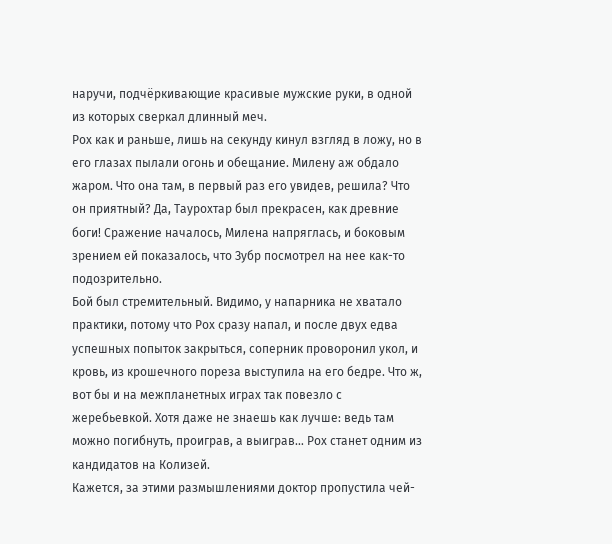наручи, подчёркивающие красивые мужские руки, в одной из которых сверкал длинный меч.
Рох как и раньше, лишь на секунду кинул взгляд в ложу, но в его глазах пылали огонь и обещание. Милену аж обдало жаром. Что она там, в первый раз его увидев, решила? Что он приятный? Да, Таурохтар был прекрасен, как древние боги! Сражение началось, Милена напряглась, и боковым зрением ей показалось, что Зубр посмотрел на нее как-то подозрительно.
Бой был стремительный. Видимо, у напарника не хватало практики, потому что Рох сразу напал, и после двух едва успешных попыток закрыться, соперник проворонил укол, и кровь, из крошечного пореза выступила на его бедре. Что ж, вот бы и на межпланетных играх так повезло с жеребьевкой. Хотя даже не знаешь как лучше: ведь там можно погибнуть, проиграв, а выиграв… Рох станет одним из кандидатов на Колизей.
Кажется, за этими размышлениями доктор пропустила чей-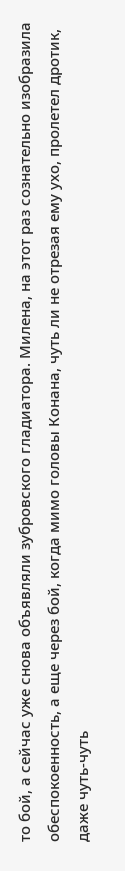то бой, а сейчас уже снова объявляли зубровского гладиатора. Милена, на этот раз сознательно изобразила обеспокоенность, а еще через бой, когда мимо головы Конана, чуть ли не отрезая ему ухо, пролетел дротик, даже чуть-чуть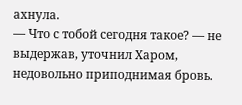ахнула.
— Что с тобой сегодня такое? — не выдержав, уточнил Харом, недовольно приподнимая бровь.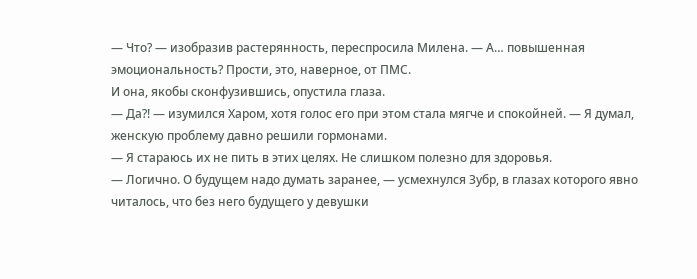— Что? — изобразив растерянность, переспросила Милена. — А… повышенная эмоциональность? Прости, это, наверное, от ПМС.
И она, якобы сконфузившись, опустила глаза.
— Да?! — изумился Харом, хотя голос его при этом стала мягче и спокойней. — Я думал, женскую проблему давно решили гормонами.
— Я стараюсь их не пить в этих целях. Не слишком полезно для здоровья.
— Логично. О будущем надо думать заранее, — усмехнулся Зубр, в глазах которого явно читалось, что без него будущего у девушки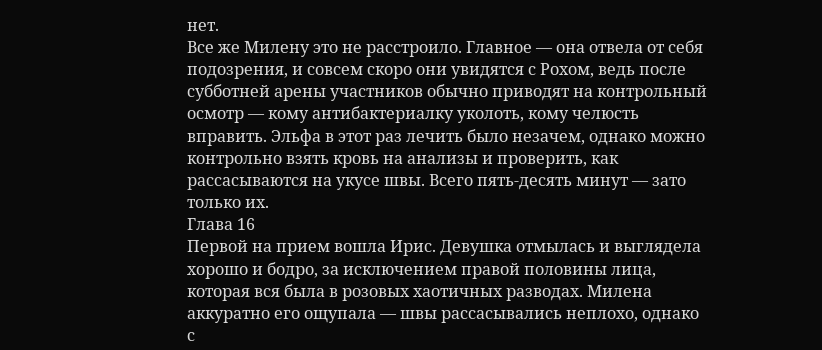нет.
Все же Милену это не расстроило. Главное — она отвела от себя подозрения, и совсем скоро они увидятся с Рохом, ведь после субботней арены участников обычно приводят на контрольный осмотр — кому антибактериалку уколоть, кому челюсть вправить. Эльфа в этот раз лечить было незачем, однако можно контрольно взять кровь на анализы и проверить, как рассасываются на укусе швы. Всего пять-десять минут — зато только их.
Глава 16
Первой на прием вошла Ирис. Девушка отмылась и выглядела хорошо и бодро, за исключением правой половины лица, которая вся была в розовых хаотичных разводах. Милена аккуратно его ощупала — швы рассасывались неплохо, однако с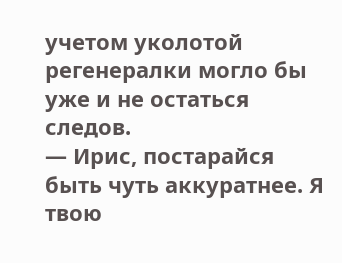учетом уколотой регенералки могло бы уже и не остаться следов.
— Ирис, постарайся быть чуть аккуратнее. Я твою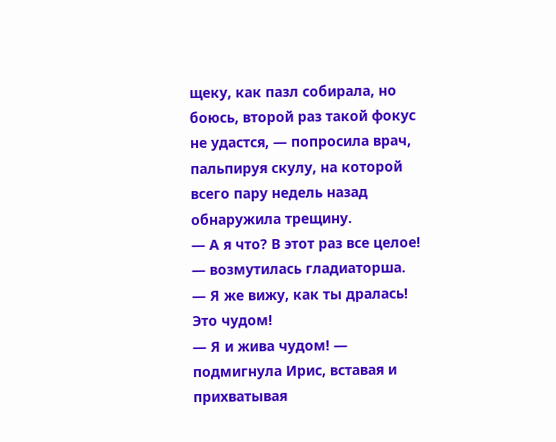щеку, как пазл собирала, но боюсь, второй раз такой фокус не удастся, — попросила врач, пальпируя скулу, на которой всего пару недель назад обнаружила трещину.
— А я что? В этот раз все целое! — возмутилась гладиаторша.
— Я же вижу, как ты дралась! Это чудом!
— Я и жива чудом! — подмигнула Ирис, вставая и прихватывая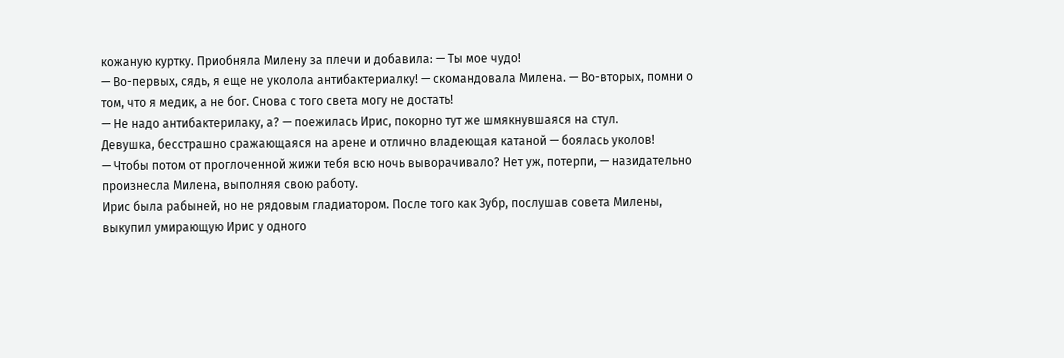кожаную куртку. Приобняла Милену за плечи и добавила: — Ты мое чудо!
— Во-первых, сядь, я еще не уколола антибактериалку! — скомандовала Милена. — Во-вторых, помни о том, что я медик, а не бог. Снова с того света могу не достать!
— Не надо антибактерилаку, а? — поежилась Ирис, покорно тут же шмякнувшаяся на стул.
Девушка, бесстрашно сражающаяся на арене и отлично владеющая катаной — боялась уколов!
— Чтобы потом от проглоченной жижи тебя всю ночь выворачивало? Нет уж, потерпи, — назидательно произнесла Милена, выполняя свою работу.
Ирис была рабыней, но не рядовым гладиатором. После того как Зубр, послушав совета Милены, выкупил умирающую Ирис у одного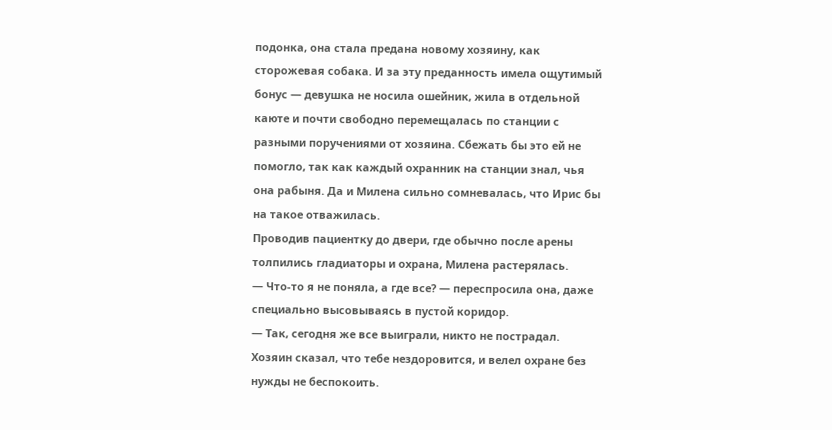подонка, она стала предана новому хозяину, как сторожевая собака. И за эту преданность имела ощутимый бонус — девушка не носила ошейник, жила в отдельной каюте и почти свободно перемещалась по станции с разными поручениями от хозяина. Сбежать бы это ей не помогло, так как каждый охранник на станции знал, чья она рабыня. Да и Милена сильно сомневалась, что Ирис бы на такое отважилась.
Проводив пациентку до двери, где обычно после арены толпились гладиаторы и охрана, Милена растерялась.
— Что-то я не поняла, а где все? — переспросила она, даже специально высовываясь в пустой коридор.
— Так, сегодня же все выиграли, никто не пострадал. Хозяин сказал, что тебе нездоровится, и велел охране без нужды не беспокоить.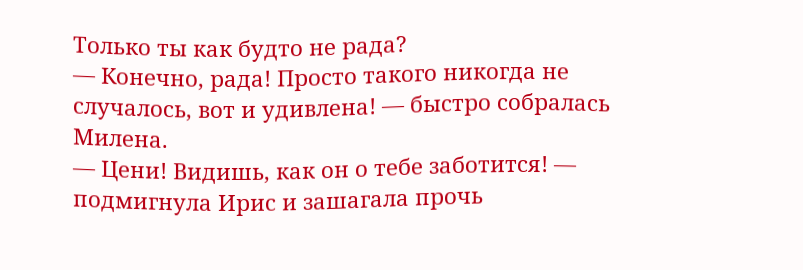Только ты как будто не рада?
— Конечно, рада! Просто такого никогда не случалось, вот и удивлена! — быстро собралась Милена.
— Цени! Видишь, как он о тебе заботится! — подмигнула Ирис и зашагала прочь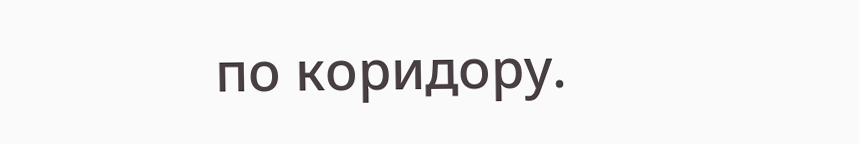по коридору.